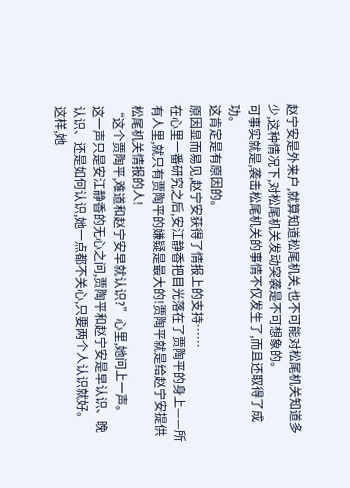赵宁安是外来户,就算知道松尾机关,也不可能对松尾机关知道多少,这种情况下,对松尾机关发动突袭是不可想象的。
可事实就是,袭击松尾机关的事情不仅发生了,而且还取得了成功。
这肯定是有原因的。
原因显而易见,赵宁安获得了情报上的支持……
在心里一番研究之后,安江静香把目光落在了贾陶平的身上——所有人里,就只有贾陶平的嫌疑是最大的!贾陶平就是给赵宁安提供松尾机关情报的人!
“这个贾陶平,难道和赵宁安早就认识?”心里,她问上一声。
这一声只是安江静香的无心之问,贾陶平和赵宁安是早认识、晚认识、还是如何认识,她一点都不关心,只要两个人认识就好。
这样,她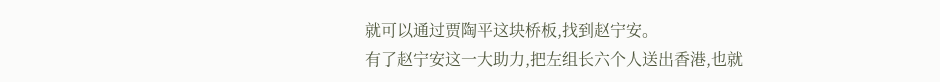就可以通过贾陶平这块桥板,找到赵宁安。
有了赵宁安这一大助力,把左组长六个人送出香港,也就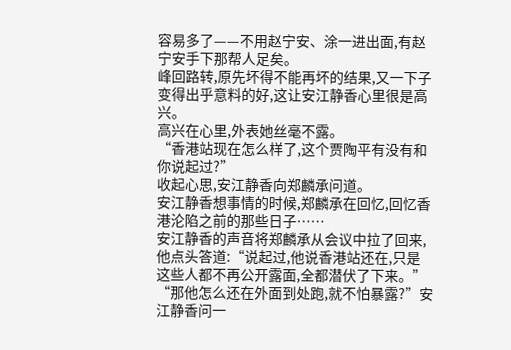容易多了——不用赵宁安、涂一进出面,有赵宁安手下那帮人足矣。
峰回路转,原先坏得不能再坏的结果,又一下子变得出乎意料的好,这让安江静香心里很是高兴。
高兴在心里,外表她丝毫不露。
“香港站现在怎么样了,这个贾陶平有没有和你说起过?”
收起心思,安江静香向郑麟承问道。
安江静香想事情的时候,郑麟承在回忆,回忆香港沦陷之前的那些日子……
安江静香的声音将郑麟承从会议中拉了回来,他点头答道:“说起过,他说香港站还在,只是这些人都不再公开露面,全都潜伏了下来。”
“那他怎么还在外面到处跑,就不怕暴露?”安江静香问一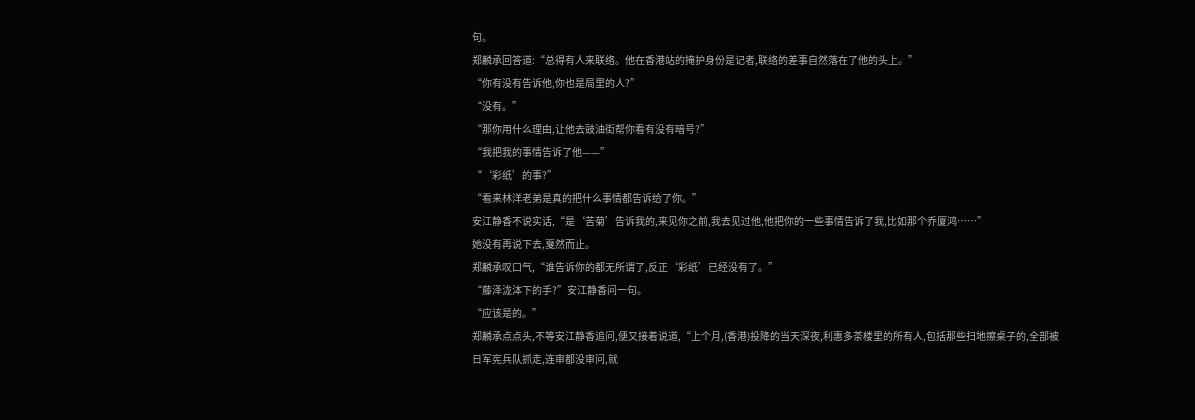句。
郑麟承回答道:“总得有人来联络。他在香港站的掩护身份是记者,联络的差事自然落在了他的头上。”
“你有没有告诉他,你也是局里的人?”
“没有。”
“那你用什么理由,让他去豉油街帮你看有没有暗号?”
“我把我的事情告诉了他——”
“‘彩纸’的事?”
“看来林洋老弟是真的把什么事情都告诉给了你。”
安江静香不说实话,“是‘苦菊’告诉我的,来见你之前,我去见过他,他把你的一些事情告诉了我,比如那个乔厦鸿……”
她没有再说下去,戛然而止。
郑麟承叹口气,“谁告诉你的都无所谓了,反正‘彩纸’已经没有了。”
“藤泽泷泍下的手?”安江静香问一句。
“应该是的。”
郑麟承点点头,不等安江静香追问,便又接着说道,“上个月,(香港)投降的当天深夜,利惠多茶楼里的所有人,包括那些扫地擦桌子的,全部被日军宪兵队抓走,连审都没审问,就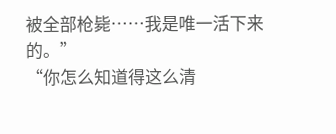被全部枪毙……我是唯一活下来的。”
“你怎么知道得这么清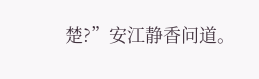楚?”安江静香问道。